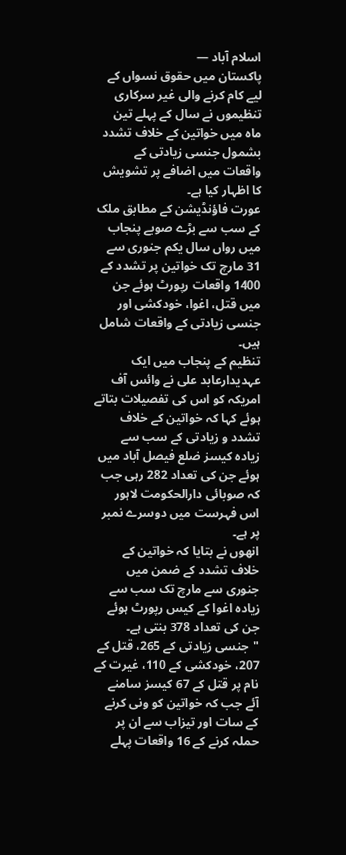اسلام آباد —
پاکستان میں حقوق نسواں کے لیے کام کرنے والی غیر سرکاری تنظیموں نے سال کے پہلے تین ماہ میں خواتین کے خلاف تشدد بشمول جنسی زیادتی کے واقعات میں اضافے پر تشویش کا اظہار کیا ہے۔
عورت فاؤنڈیشن کے مطابق ملک کے سب سے بڑے صوبے پنجاب میں رواں سال یکم جنوری سے 31 مارچ تک خواتین پر تشدد کے 1400 واقعات رپورٹ ہوئے جن میں قتل، اغوا، خودکشی اور جنسی زیادتی کے واقعات شامل ہیں۔
تنظیم کے پنجاب میں ایک عہدیدارعابد علی نے وائس آف امریکہ کو اس کی تفصیلات بتاتے ہوئے کہا کہ خواتین کے خلاف تشدد و زیادتی کے سب سے زیادہ کیسز ضلع فیصل آباد میں ہوئے جن کی تعداد 282 رہی جب کہ صوبائی دارالحکومت لاہور اس فہرست میں دوسرے نمبر پر ہے۔
انھوں نے بتایا کہ خواتین کے خلاف تشدد کے ضمن میں جنوری سے مارچ تک سب سے زیادہ اغوا کے کیس رپورٹ ہوئے جن کی تعداد 378 بنتی ہے۔
"جنسی زیادتی کے 265، قتل کے 207، خودکشی کے 110، غیرت کے نام پر قتل کے 67 کیسز سامنے آئے جب کہ خواتین کو ونی کرنے کے سات اور تیزاب سے ان پر حملہ کرنے کے 16 واقعات پہلے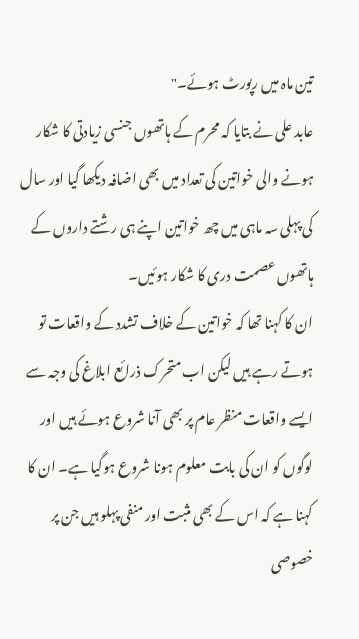تین ماہ میں رپورٹ ہوئے۔"
عابد علی نے بتایا کہ محرم کے ہاتھوں جنسی زیادتی کا شکار ہونے والی خواتین کی تعداد میں بھی اضافہ دیکھا گیا اور سال کی پہلی سہ ماہی میں چھ خواتین اپنے ہی رشتے داروں کے ہاتھوں عصمت دری کا شکار ہوئیں۔
ان کا کہنا تھا کہ خواتین کے خلاف تشدد کے واقعات تو ہوتے رہے ہیں لیکن اب متحرک ذرائع ابلاغ کی وجہ سے ایسے واقعات منظر عام پر بھی آنا شروع ہوئے ہیں اور لوگوں کو ان کی بابت معلوم ہونا شروع ہوگیا ہے۔ ان کا کہنا ہے کہ اس کے بھی مثبت اور منفی پہلو ہیں جن پر خصوصی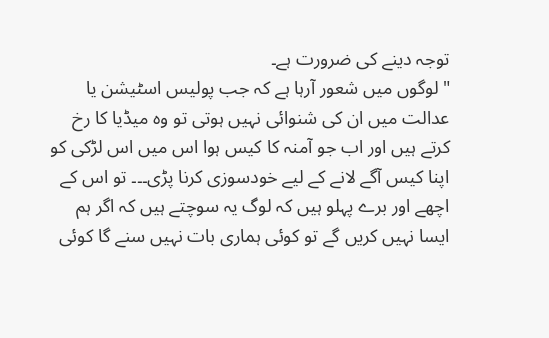توجہ دینے کی ضرورت ہے۔
"لوگوں میں شعور آرہا ہے کہ جب پولیس اسٹیشن یا عدالت میں ان کی شنوائی نہیں ہوتی تو وہ میڈیا کا رخ کرتے ہیں اور اب جو آمنہ کا کیس ہوا اس میں اس لڑکی کو اپنا کیس آگے لانے کے لیے خودسوزی کرنا پڑی۔۔۔ تو اس کے اچھے اور برے پہلو ہیں کہ لوگ یہ سوچتے ہیں کہ اگر ہم ایسا نہیں کریں گے تو کوئی ہماری بات نہیں سنے گا کوئی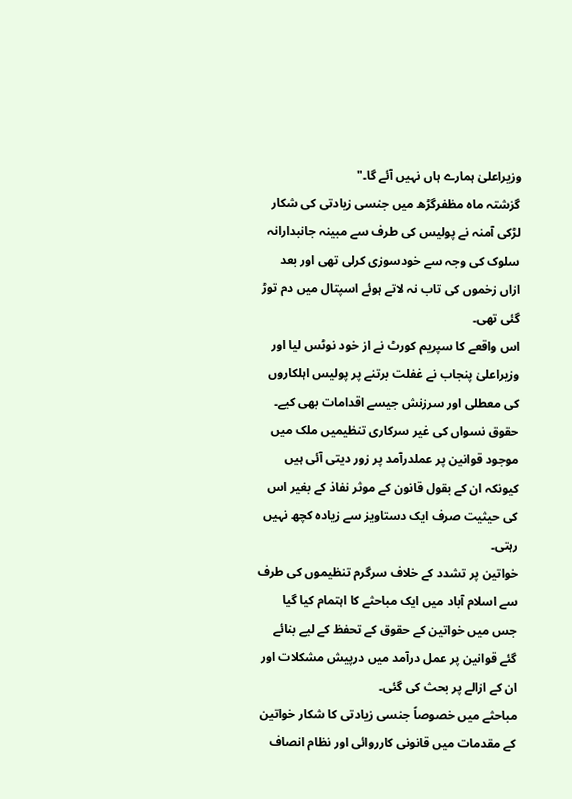وزیراعلیٰ ہمارے ہاں نہیں آئے گا۔"
گزشتہ ماہ مظفرگڑھ میں جنسی زیادتی کی شکار لڑکی آمنہ نے پولیس کی طرف سے مبینہ جانبدارانہ سلوک کی وجہ سے خودسوزی کرلی تھی اور بعد ازاں زخموں کی تاب نہ لاتے ہوئے اسپتال میں دم توڑ گئی تھی۔
اس واقعے کا سپریم کورٹ نے از خود نوٹس لیا اور وزیراعلیٰ پنجاب نے غفلت برتنے پر پولیس اہلکاروں کی معطلی اور سرزنش جیسے اقدامات بھی کیے۔
حقوق نسواں کی غیر سرکاری تنظیمیں ملک میں موجود قوانین پر عملدرآمد پر زور دیتی آئی ہیں کیونکہ ان کے بقول قانون کے موثر نفاذ کے بغیر اس کی حیثیت صرف ایک دستاویز سے زیادہ کچھ نہیں رہتی۔
خواتین پر تشدد کے خلاف سرگرم تنظیموں کی طرف سے اسلام آباد میں ایک مباحثے کا اہتمام کیا گیا جس میں خواتین کے حقوق کے تحفظ کے لیے بنائے گئے قوانین پر عمل درآمد میں درپیش مشکلات اور ان کے ازالے پر بحث کی گئی۔
مباحثے میں خصوصاً جنسی زیادتی کا شکار خواتین کے مقدمات میں قانونی کارروائی اور نظام انصاف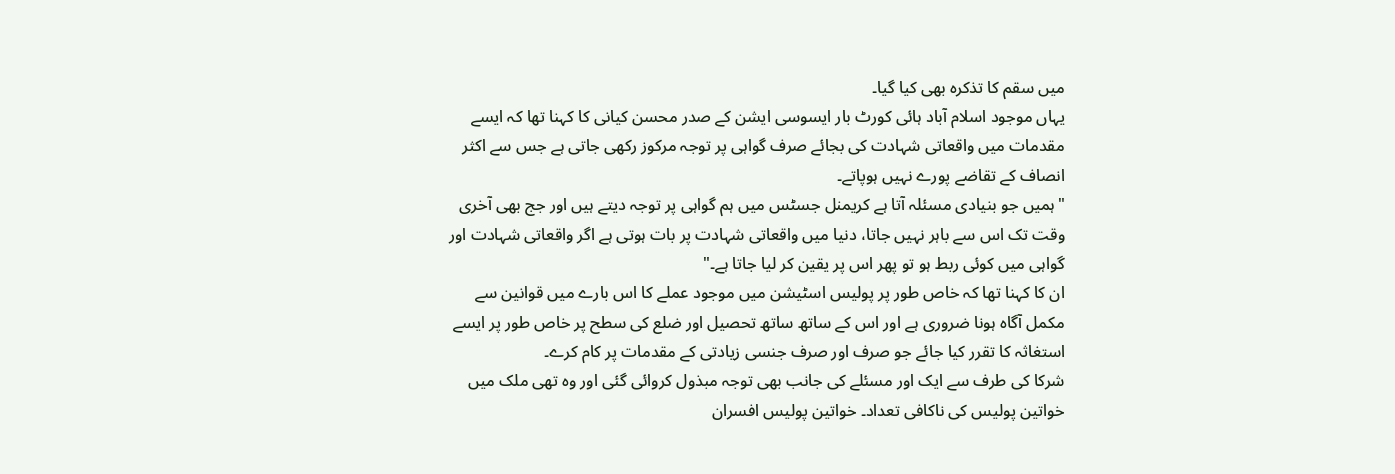میں سقم کا تذکرہ بھی کیا گیا۔
یہاں موجود اسلام آباد ہائی کورٹ بار ایسوسی ایشن کے صدر محسن کیانی کا کہنا تھا کہ ایسے مقدمات میں واقعاتی شہادت کی بجائے صرف گواہی پر توجہ مرکوز رکھی جاتی ہے جس سے اکثر انصاف کے تقاضے پورے نہیں ہوپاتے۔
"ہمیں جو بنیادی مسئلہ آتا ہے کریمنل جسٹس میں ہم گواہی پر توجہ دیتے ہیں اور جج بھی آخری وقت تک اس سے باہر نہیں جاتا، دنیا میں واقعاتی شہادت پر بات ہوتی ہے اگر واقعاتی شہادت اور گواہی میں کوئی ربط ہو تو پھر اس پر یقین کر لیا جاتا ہے۔"
ان کا کہنا تھا کہ خاص طور پر پولیس اسٹیشن میں موجود عملے کا اس بارے میں قوانین سے مکمل آگاہ ہونا ضروری ہے اور اس کے ساتھ ساتھ تحصیل اور ضلع کی سطح پر خاص طور پر ایسے استغاثہ کا تقرر کیا جائے جو صرف اور صرف جنسی زیادتی کے مقدمات پر کام کرے۔
شرکا کی طرف سے ایک اور مسئلے کی جانب بھی توجہ مبذول کروائی گئی اور وہ تھی ملک میں خواتین پولیس کی ناکافی تعداد۔ خواتین پولیس افسران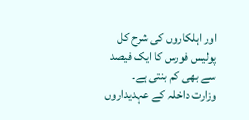اور اہلکاروں کی شرح کل پولیس فورس کا ایک فیصد سے بھی کم بنتی ہے۔
وزارت داخلہ کے عہدیداروں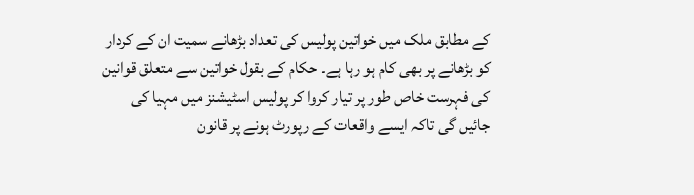کے مطابق ملک میں خواتین پولیس کی تعداد بڑھانے سمیت ان کے کردار کو بڑھانے پر بھی کام ہو رہا ہے۔ حکام کے بقول خواتین سے متعلق قوانین کی فہرست خاص طور پر تیار کروا کر پولیس اسٹیشنز میں مہیا کی جائیں گی تاکہ ایسے واقعات کے رپورٹ ہونے پر قانون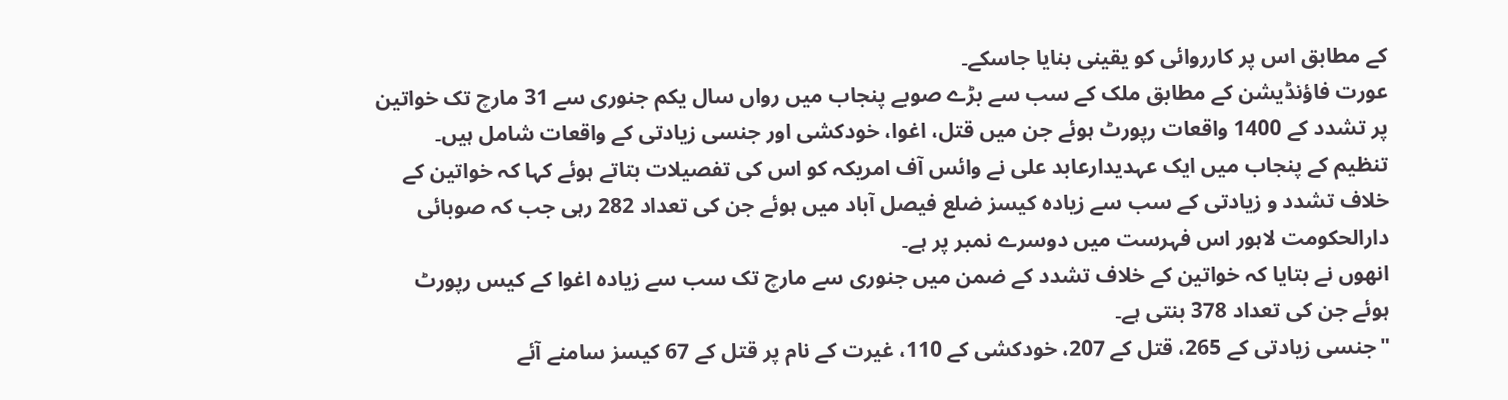کے مطابق اس پر کارروائی کو یقینی بنایا جاسکے۔
عورت فاؤنڈیشن کے مطابق ملک کے سب سے بڑے صوبے پنجاب میں رواں سال یکم جنوری سے 31 مارچ تک خواتین پر تشدد کے 1400 واقعات رپورٹ ہوئے جن میں قتل، اغوا، خودکشی اور جنسی زیادتی کے واقعات شامل ہیں۔
تنظیم کے پنجاب میں ایک عہدیدارعابد علی نے وائس آف امریکہ کو اس کی تفصیلات بتاتے ہوئے کہا کہ خواتین کے خلاف تشدد و زیادتی کے سب سے زیادہ کیسز ضلع فیصل آباد میں ہوئے جن کی تعداد 282 رہی جب کہ صوبائی دارالحکومت لاہور اس فہرست میں دوسرے نمبر پر ہے۔
انھوں نے بتایا کہ خواتین کے خلاف تشدد کے ضمن میں جنوری سے مارچ تک سب سے زیادہ اغوا کے کیس رپورٹ ہوئے جن کی تعداد 378 بنتی ہے۔
"جنسی زیادتی کے 265، قتل کے 207، خودکشی کے 110، غیرت کے نام پر قتل کے 67 کیسز سامنے آئے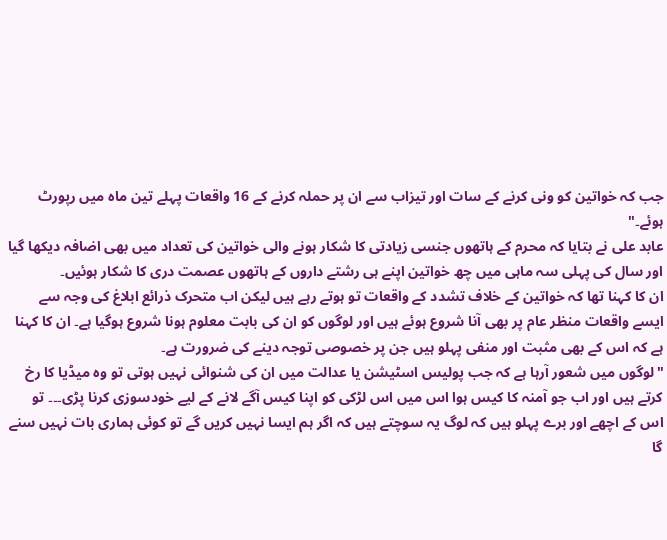جب کہ خواتین کو ونی کرنے کے سات اور تیزاب سے ان پر حملہ کرنے کے 16 واقعات پہلے تین ماہ میں رپورٹ ہوئے۔"
عابد علی نے بتایا کہ محرم کے ہاتھوں جنسی زیادتی کا شکار ہونے والی خواتین کی تعداد میں بھی اضافہ دیکھا گیا اور سال کی پہلی سہ ماہی میں چھ خواتین اپنے ہی رشتے داروں کے ہاتھوں عصمت دری کا شکار ہوئیں۔
ان کا کہنا تھا کہ خواتین کے خلاف تشدد کے واقعات تو ہوتے رہے ہیں لیکن اب متحرک ذرائع ابلاغ کی وجہ سے ایسے واقعات منظر عام پر بھی آنا شروع ہوئے ہیں اور لوگوں کو ان کی بابت معلوم ہونا شروع ہوگیا ہے۔ ان کا کہنا ہے کہ اس کے بھی مثبت اور منفی پہلو ہیں جن پر خصوصی توجہ دینے کی ضرورت ہے۔
"لوگوں میں شعور آرہا ہے کہ جب پولیس اسٹیشن یا عدالت میں ان کی شنوائی نہیں ہوتی تو وہ میڈیا کا رخ کرتے ہیں اور اب جو آمنہ کا کیس ہوا اس میں اس لڑکی کو اپنا کیس آگے لانے کے لیے خودسوزی کرنا پڑی۔۔۔ تو اس کے اچھے اور برے پہلو ہیں کہ لوگ یہ سوچتے ہیں کہ اگر ہم ایسا نہیں کریں گے تو کوئی ہماری بات نہیں سنے گا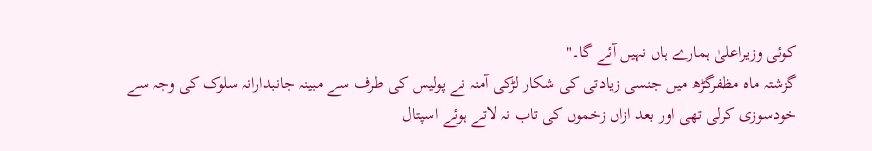کوئی وزیراعلیٰ ہمارے ہاں نہیں آئے گا۔"
گزشتہ ماہ مظفرگڑھ میں جنسی زیادتی کی شکار لڑکی آمنہ نے پولیس کی طرف سے مبینہ جانبدارانہ سلوک کی وجہ سے خودسوزی کرلی تھی اور بعد ازاں زخموں کی تاب نہ لاتے ہوئے اسپتال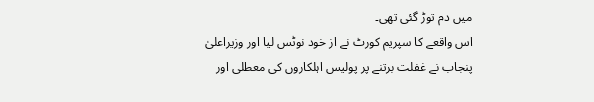میں دم توڑ گئی تھی۔
اس واقعے کا سپریم کورٹ نے از خود نوٹس لیا اور وزیراعلیٰ پنجاب نے غفلت برتنے پر پولیس اہلکاروں کی معطلی اور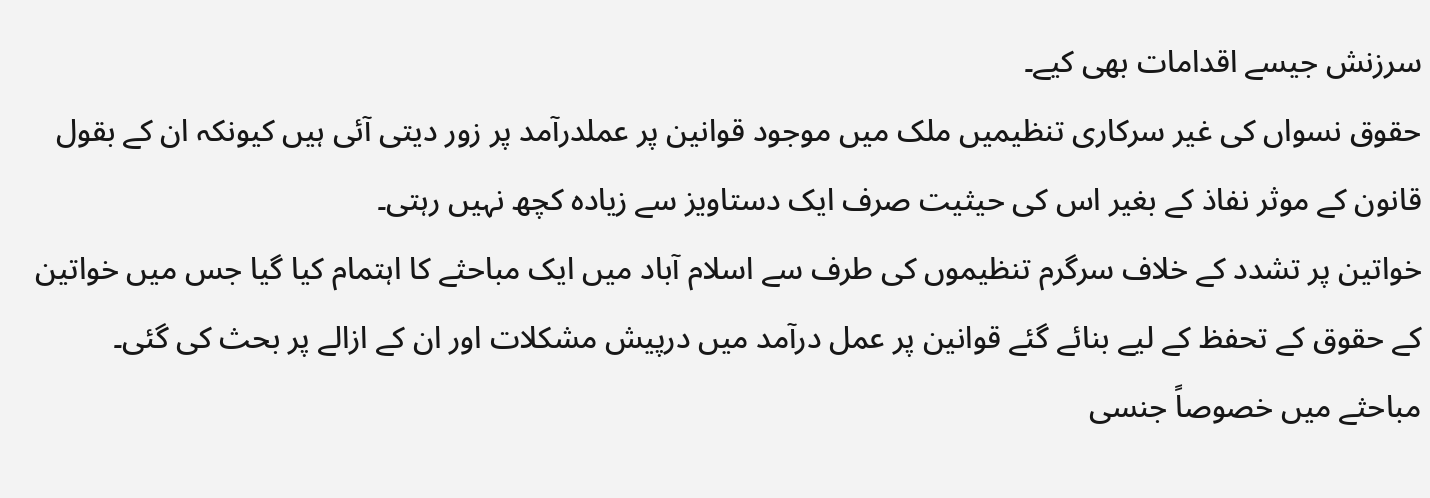سرزنش جیسے اقدامات بھی کیے۔
حقوق نسواں کی غیر سرکاری تنظیمیں ملک میں موجود قوانین پر عملدرآمد پر زور دیتی آئی ہیں کیونکہ ان کے بقول قانون کے موثر نفاذ کے بغیر اس کی حیثیت صرف ایک دستاویز سے زیادہ کچھ نہیں رہتی۔
خواتین پر تشدد کے خلاف سرگرم تنظیموں کی طرف سے اسلام آباد میں ایک مباحثے کا اہتمام کیا گیا جس میں خواتین کے حقوق کے تحفظ کے لیے بنائے گئے قوانین پر عمل درآمد میں درپیش مشکلات اور ان کے ازالے پر بحث کی گئی۔
مباحثے میں خصوصاً جنسی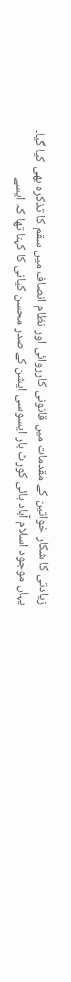زیادتی کا شکار خواتین کے مقدمات میں قانونی کارروائی اور نظام انصاف میں سقم کا تذکرہ بھی کیا گیا۔
یہاں موجود اسلام آباد ہائی کورٹ بار ایسوسی ایشن کے صدر محسن کیانی کا کہنا تھا کہ ایسے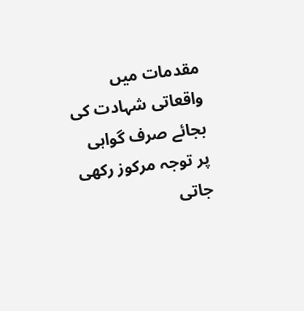مقدمات میں واقعاتی شہادت کی بجائے صرف گواہی پر توجہ مرکوز رکھی جاتی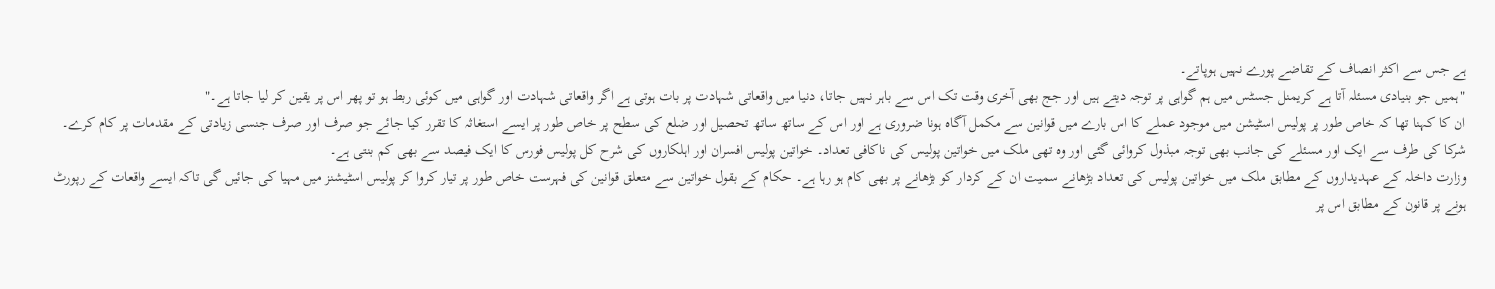ہے جس سے اکثر انصاف کے تقاضے پورے نہیں ہوپاتے۔
"ہمیں جو بنیادی مسئلہ آتا ہے کریمنل جسٹس میں ہم گواہی پر توجہ دیتے ہیں اور جج بھی آخری وقت تک اس سے باہر نہیں جاتا، دنیا میں واقعاتی شہادت پر بات ہوتی ہے اگر واقعاتی شہادت اور گواہی میں کوئی ربط ہو تو پھر اس پر یقین کر لیا جاتا ہے۔"
ان کا کہنا تھا کہ خاص طور پر پولیس اسٹیشن میں موجود عملے کا اس بارے میں قوانین سے مکمل آگاہ ہونا ضروری ہے اور اس کے ساتھ ساتھ تحصیل اور ضلع کی سطح پر خاص طور پر ایسے استغاثہ کا تقرر کیا جائے جو صرف اور صرف جنسی زیادتی کے مقدمات پر کام کرے۔
شرکا کی طرف سے ایک اور مسئلے کی جانب بھی توجہ مبذول کروائی گئی اور وہ تھی ملک میں خواتین پولیس کی ناکافی تعداد۔ خواتین پولیس افسران اور اہلکاروں کی شرح کل پولیس فورس کا ایک فیصد سے بھی کم بنتی ہے۔
وزارت داخلہ کے عہدیداروں کے مطابق ملک میں خواتین پولیس کی تعداد بڑھانے سمیت ان کے کردار کو بڑھانے پر بھی کام ہو رہا ہے۔ حکام کے بقول خواتین سے متعلق قوانین کی فہرست خاص طور پر تیار کروا کر پولیس اسٹیشنز میں مہیا کی جائیں گی تاکہ ایسے واقعات کے رپورٹ ہونے پر قانون کے مطابق اس پر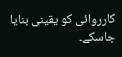کارروائی کو یقینی بنایا جاسکے۔